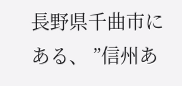長野県千曲市にある、 ”信州あ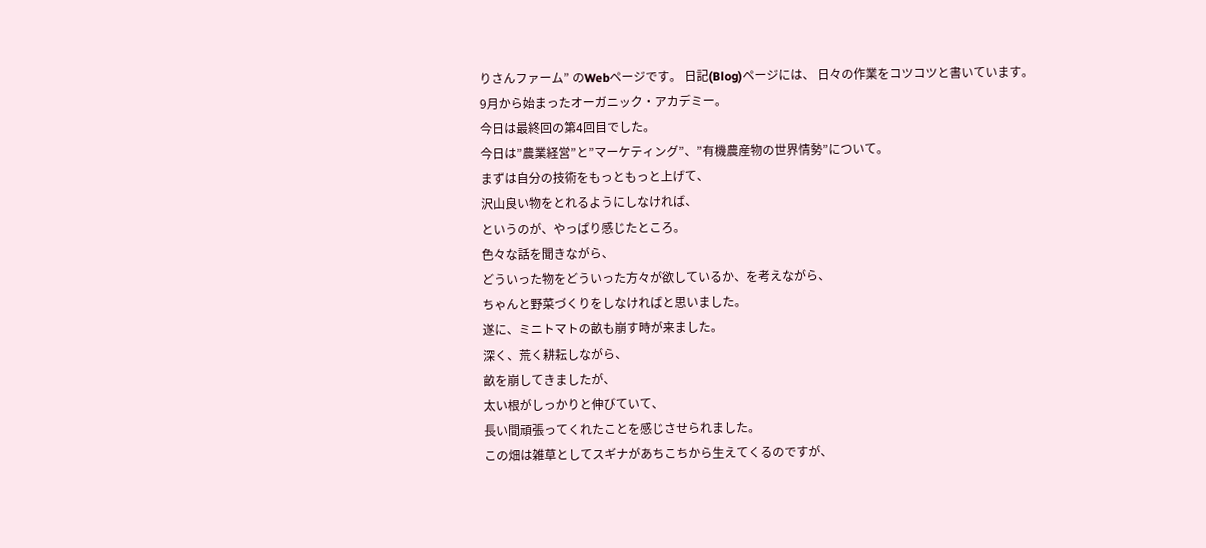りさんファーム” のWebページです。 日記(Blog)ページには、 日々の作業をコツコツと書いています。
9月から始まったオーガニック・アカデミー。
今日は最終回の第4回目でした。
今日は”農業経営”と”マーケティング”、”有機農産物の世界情勢”について。
まずは自分の技術をもっともっと上げて、
沢山良い物をとれるようにしなければ、
というのが、やっぱり感じたところ。
色々な話を聞きながら、
どういった物をどういった方々が欲しているか、を考えながら、
ちゃんと野菜づくりをしなければと思いました。
遂に、ミニトマトの畝も崩す時が来ました。
深く、荒く耕耘しながら、
畝を崩してきましたが、
太い根がしっかりと伸びていて、
長い間頑張ってくれたことを感じさせられました。
この畑は雑草としてスギナがあちこちから生えてくるのですが、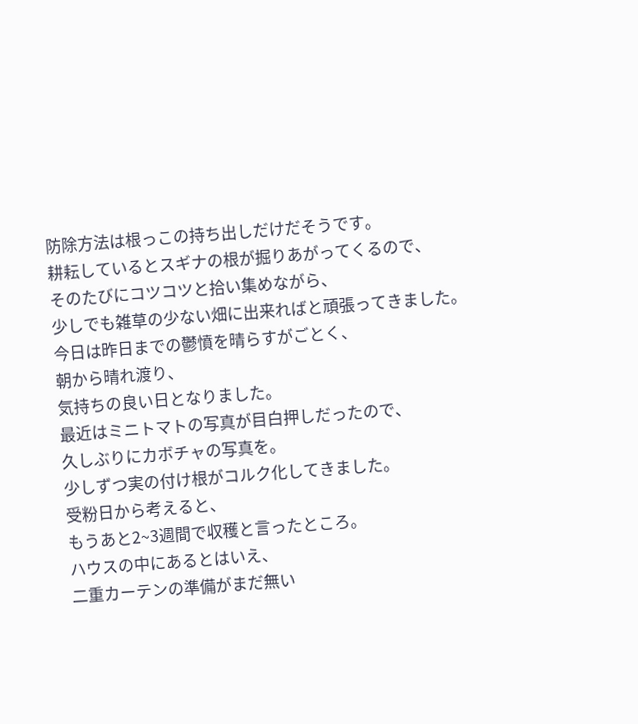防除方法は根っこの持ち出しだけだそうです。
耕耘しているとスギナの根が掘りあがってくるので、
そのたびにコツコツと拾い集めながら、
少しでも雑草の少ない畑に出来ればと頑張ってきました。
今日は昨日までの鬱憤を晴らすがごとく、
朝から晴れ渡り、
気持ちの良い日となりました。
最近はミニトマトの写真が目白押しだったので、
久しぶりにカボチャの写真を。
少しずつ実の付け根がコルク化してきました。
受粉日から考えると、
もうあと2~3週間で収穫と言ったところ。
ハウスの中にあるとはいえ、
二重カーテンの準備がまだ無い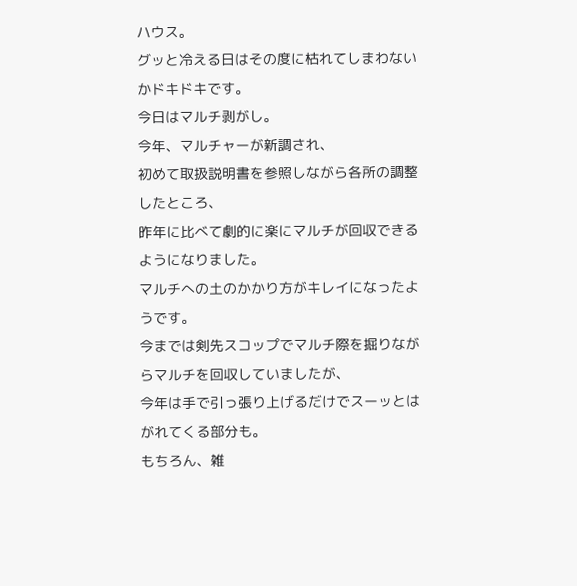ハウス。
グッと冷える日はその度に枯れてしまわないかドキドキです。
今日はマルチ剥がし。
今年、マルチャーが新調され、
初めて取扱説明書を参照しながら各所の調整したところ、
昨年に比べて劇的に楽にマルチが回収できるようになりました。
マルチへの土のかかり方がキレイになったようです。
今までは剣先スコップでマルチ際を掘りながらマルチを回収していましたが、
今年は手で引っ張り上げるだけでスーッとはがれてくる部分も。
もちろん、雑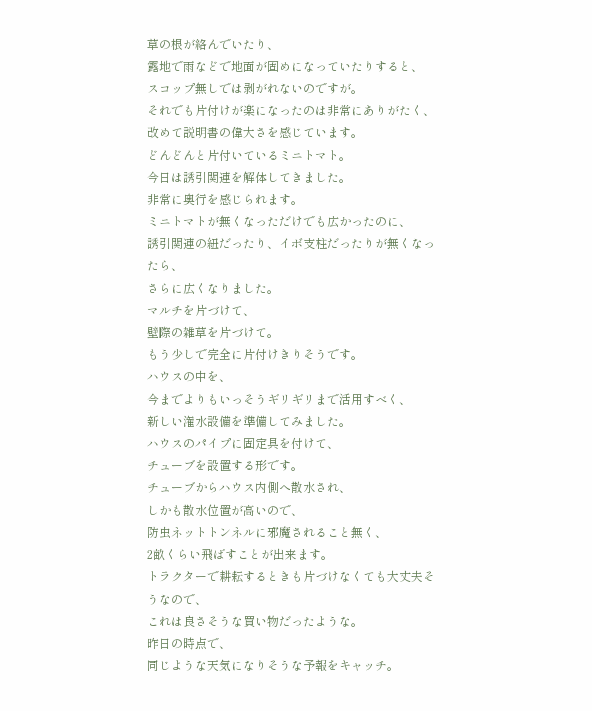草の根が絡んでいたり、
露地で雨などで地面が固めになっていたりすると、
スコップ無しでは剥がれないのですが。
それでも片付けが楽になったのは非常にありがたく、
改めて説明書の偉大さを感じています。
どんどんと片付いているミニトマト。
今日は誘引関連を解体してきました。
非常に奥行を感じられます。
ミニトマトが無くなっただけでも広かったのに、
誘引関連の紐だったり、イボ支柱だったりが無くなったら、
さらに広くなりました。
マルチを片づけて、
壁際の雑草を片づけて。
もう少しで完全に片付けきりそうです。
ハウスの中を、
今までよりもいっそうギリギリまで活用すべく、
新しい潅水設備を準備してみました。
ハウスのパイプに固定具を付けて、
チューブを設置する形です。
チューブからハウス内側へ散水され、
しかも散水位置が高いので、
防虫ネットトンネルに邪魔されること無く、
2畝くらい飛ばすことが出来ます。
トラクターで耕耘するときも片づけなくても大丈夫そうなので、
これは良さそうな買い物だったような。
昨日の時点で、
同じような天気になりそうな予報をキャッチ。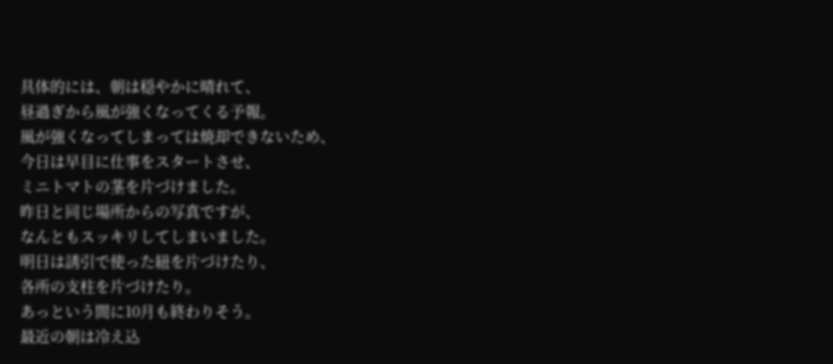具体的には、朝は穏やかに晴れて、
昼過ぎから風が強くなってくる予報。
風が強くなってしまっては焼却できないため、
今日は早目に仕事をスタートさせ、
ミニトマトの茎を片づけました。
昨日と同じ場所からの写真ですが、
なんともスッキリしてしまいました。
明日は誘引で使った紐を片づけたり、
各所の支柱を片づけたり。
あっという間に10月も終わりそう。
最近の朝は冷え込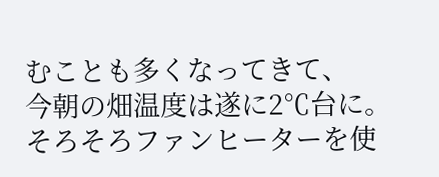むことも多くなってきて、
今朝の畑温度は遂に2℃台に。
そろそろファンヒーターを使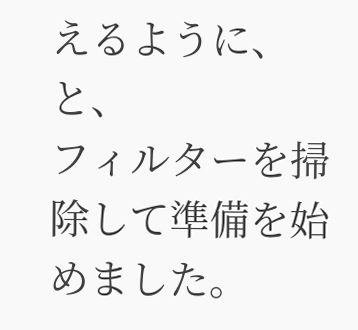えるように、と、
フィルターを掃除して準備を始めました。